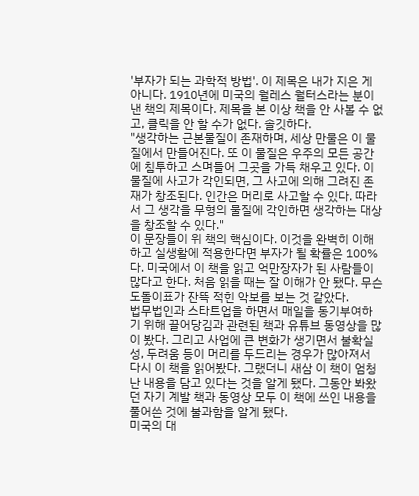'부자가 되는 과학적 방법'. 이 제목은 내가 지은 게 아니다. 1910년에 미국의 월레스 월터스라는 분이 낸 책의 제목이다. 제목을 본 이상 책을 안 사볼 수 없고, 클릭을 안 할 수가 없다. 솔깃하다.
"생각하는 근본물질이 존재하며, 세상 만물은 이 물질에서 만들어진다. 또 이 물질은 우주의 모든 공간에 침투하고 스며들어 그곳을 가득 채우고 있다. 이 물질에 사고가 각인되면, 그 사고에 의해 그려진 존재가 창조된다. 인간은 머리로 사고할 수 있다. 따라서 그 생각을 무형의 물질에 각인하면 생각하는 대상을 창조할 수 있다."
이 문장들이 위 책의 핵심이다. 이것을 완벽히 이해하고 실생활에 적용한다면 부자가 될 확률은 100%다. 미국에서 이 책을 읽고 억만장자가 된 사람들이 많다고 한다. 처음 읽을 때는 잘 이해가 안 됐다. 무슨 도돌이표가 잔뜩 적힌 악보를 보는 것 같았다.
법무법인과 스타트업을 하면서 매일을 동기부여하기 위해 끌어당김과 관련된 책과 유튜브 동영상을 많이 봤다. 그리고 사업에 큰 변화가 생기면서 불확실성, 두려움 등이 머리를 두드리는 경우가 많아져서 다시 이 책을 읽어봤다. 그랬더니 새삼 이 책이 엄청난 내용을 담고 있다는 것을 알게 됐다. 그동안 봐왔던 자기 계발 책과 동영상 모두 이 책에 쓰인 내용을 풀어쓴 것에 불과함을 알게 됐다.
미국의 대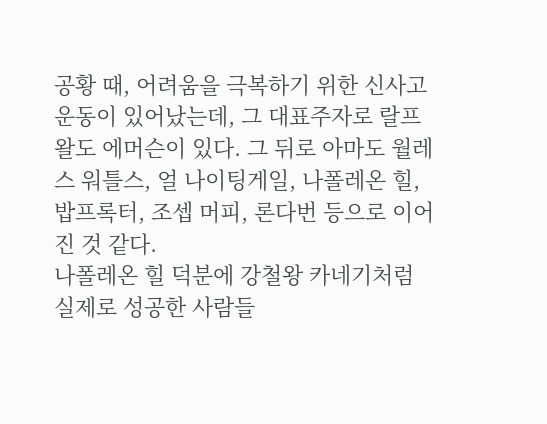공황 때, 어려움을 극복하기 위한 신사고 운동이 있어났는데, 그 대표주자로 랄프 왈도 에머슨이 있다. 그 뒤로 아마도 월레스 워틀스, 얼 나이팅게일, 나폴레온 힐, 밥프록터, 조셉 머피, 론다번 등으로 이어진 것 같다.
나폴레온 힐 덕분에 강철왕 카네기처럼 실제로 성공한 사람들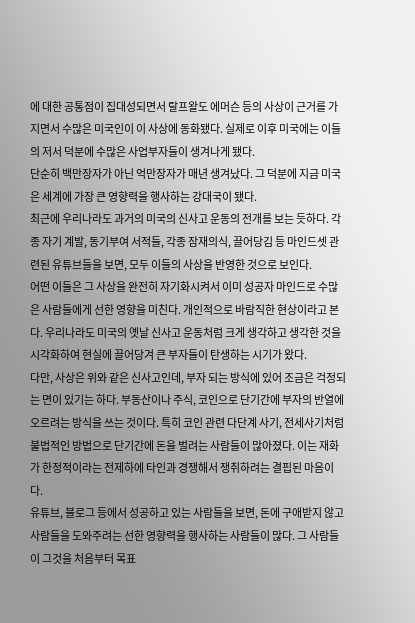에 대한 공통점이 집대성되면서 랄프왈도 에머슨 등의 사상이 근거를 가지면서 수많은 미국인이 이 사상에 동화됐다. 실제로 이후 미국에는 이들의 저서 덕분에 수많은 사업부자들이 생겨나게 됐다.
단순히 백만장자가 아닌 억만장자가 매년 생겨났다. 그 덕분에 지금 미국은 세계에 가장 큰 영향력을 행사하는 강대국이 됐다.
최근에 우리나라도 과거의 미국의 신사고 운동의 전개를 보는 듯하다. 각종 자기 계발, 동기부여 서적들, 각종 잠재의식, 끌어당김 등 마인드셋 관련된 유튜브들을 보면, 모두 이들의 사상을 반영한 것으로 보인다.
어떤 이들은 그 사상을 완전히 자기화시켜서 이미 성공자 마인드로 수많은 사람들에게 선한 영향을 미친다. 개인적으로 바람직한 현상이라고 본다. 우리나라도 미국의 옛날 신사고 운동처럼 크게 생각하고 생각한 것을 시각화하여 현실에 끌어당겨 큰 부자들이 탄생하는 시기가 왔다.
다만, 사상은 위와 같은 신사고인데, 부자 되는 방식에 있어 조금은 걱정되는 면이 있기는 하다. 부동산이나 주식, 코인으로 단기간에 부자의 반열에 오르려는 방식을 쓰는 것이다. 특히 코인 관련 다단계 사기, 전세사기처럼 불법적인 방법으로 단기간에 돈을 벌려는 사람들이 많아졌다. 이는 재화가 한정적이라는 전제하에 타인과 경쟁해서 쟁취하려는 결핍된 마음이다.
유튜브, 블로그 등에서 성공하고 있는 사람들을 보면, 돈에 구애받지 않고 사람들을 도와주려는 선한 영향력을 행사하는 사람들이 많다. 그 사람들이 그것을 처음부터 목표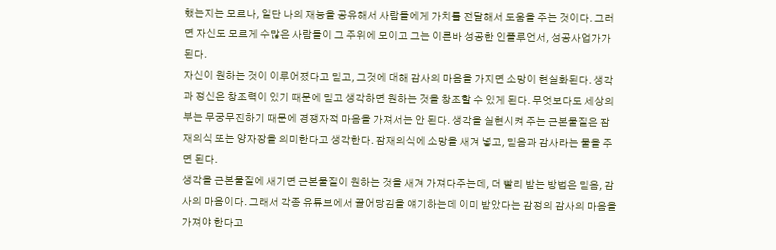했는지는 모르나, 일단 나의 재능을 공유해서 사람들에게 가치를 전달해서 도움을 주는 것이다. 그러면 자신도 모르게 수많은 사람들이 그 주위에 모이고 그는 이른바 성공한 인플루언서, 성공사업가가 된다.
자신이 원하는 것이 이루어졌다고 믿고, 그것에 대해 감사의 마음을 가지면 소망이 현실화된다. 생각과 정신은 창조력이 있기 때문에 믿고 생각하면 원하는 것을 창조할 수 있게 된다. 무엇보다도 세상의 부는 무궁무진하기 때문에 경쟁자적 마음을 가져서는 안 된다. 생각을 실현시켜 주는 근본물질은 잠재의식 또는 양자장을 의미한다고 생각한다. 잠재의식에 소망을 새겨 넣고, 믿음과 감사라는 물을 주면 된다.
생각을 근본물질에 새기면 근본물질이 원하는 것을 새겨 가져다주는데, 더 빨리 받는 방법은 믿음, 감사의 마음이다. 그래서 각종 유튜브에서 끌어당김을 얘기하는데 이미 받았다는 감정의 감사의 마음을 가져야 한다고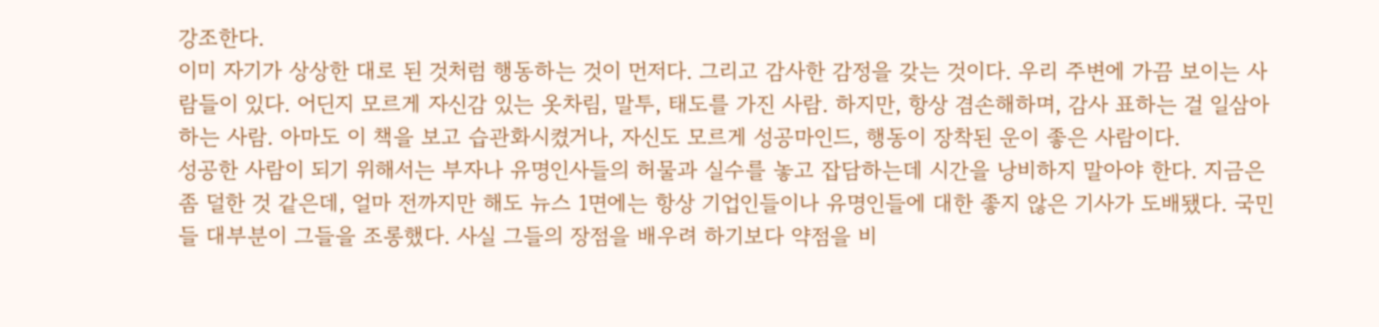강조한다.
이미 자기가 상상한 대로 된 것처럼 행동하는 것이 먼저다. 그리고 감사한 감정을 갖는 것이다. 우리 주변에 가끔 보이는 사람들이 있다. 어딘지 모르게 자신감 있는 옷차림, 말투, 태도를 가진 사람. 하지만, 항상 겸손해하며, 감사 표하는 걸 일삼아하는 사람. 아마도 이 책을 보고 습관화시켰거나, 자신도 모르게 성공마인드, 행동이 장착된 운이 좋은 사람이다.
성공한 사람이 되기 위해서는 부자나 유명인사들의 허물과 실수를 놓고 잡담하는데 시간을 낭비하지 말아야 한다. 지금은 좀 덜한 것 같은데, 얼마 전까지만 해도 뉴스 1면에는 항상 기업인들이나 유명인들에 대한 좋지 않은 기사가 도배됐다. 국민들 대부분이 그들을 조롱했다. 사실 그들의 장점을 배우려 하기보다 약점을 비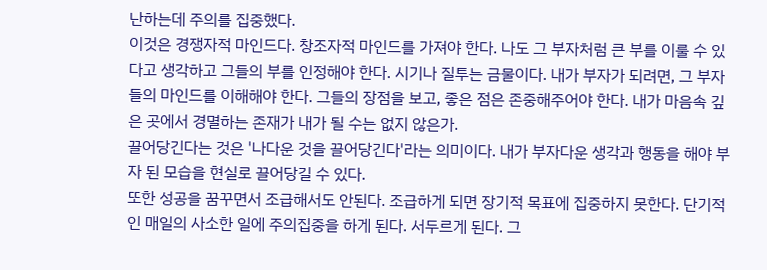난하는데 주의를 집중했다.
이것은 경쟁자적 마인드다. 창조자적 마인드를 가져야 한다. 나도 그 부자처럼 큰 부를 이룰 수 있다고 생각하고 그들의 부를 인정해야 한다. 시기나 질투는 금물이다. 내가 부자가 되려면, 그 부자들의 마인드를 이해해야 한다. 그들의 장점을 보고, 좋은 점은 존중해주어야 한다. 내가 마음속 깊은 곳에서 경멸하는 존재가 내가 될 수는 없지 않은가.
끌어당긴다는 것은 '나다운 것을 끌어당긴다'라는 의미이다. 내가 부자다운 생각과 행동을 해야 부자 된 모습을 현실로 끌어당길 수 있다.
또한 성공을 꿈꾸면서 조급해서도 안된다. 조급하게 되면 장기적 목표에 집중하지 못한다. 단기적인 매일의 사소한 일에 주의집중을 하게 된다. 서두르게 된다. 그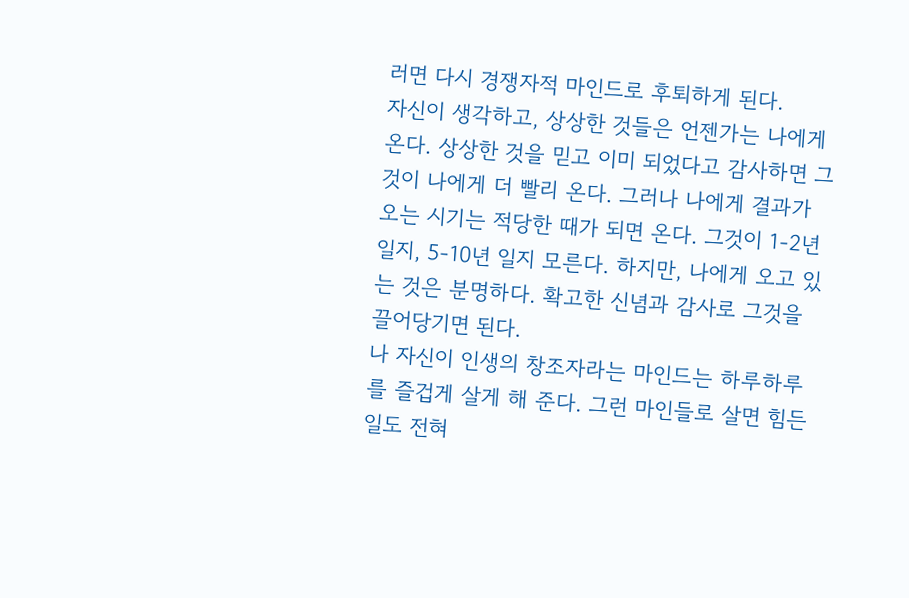러면 다시 경쟁자적 마인드로 후퇴하게 된다.
자신이 생각하고, 상상한 것들은 언젠가는 나에게 온다. 상상한 것을 믿고 이미 되었다고 감사하면 그것이 나에게 더 빨리 온다. 그러나 나에게 결과가 오는 시기는 적당한 때가 되면 온다. 그것이 1-2년 일지, 5-10년 일지 모른다. 하지만, 나에게 오고 있는 것은 분명하다. 확고한 신념과 감사로 그것을 끌어당기면 된다.
나 자신이 인생의 창조자라는 마인드는 하루하루를 즐겁게 살게 해 준다. 그런 마인들로 살면 힘든 일도 전혀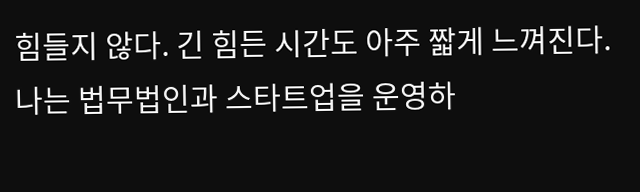힘들지 않다. 긴 힘든 시간도 아주 짧게 느껴진다.
나는 법무법인과 스타트업을 운영하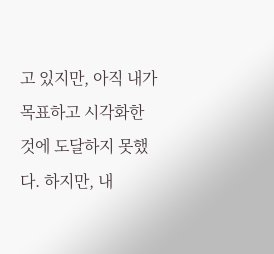고 있지만, 아직 내가 목표하고 시각화한 것에 도달하지 못했다. 하지만, 내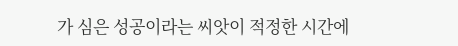가 심은 성공이라는 씨앗이 적정한 시간에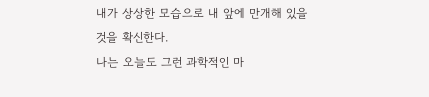내가 상상한 모습으로 내 앞에 만개해 있을 것을 확신한다.
나는 오늘도 그런 과학적인 마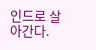인드로 살아간다.